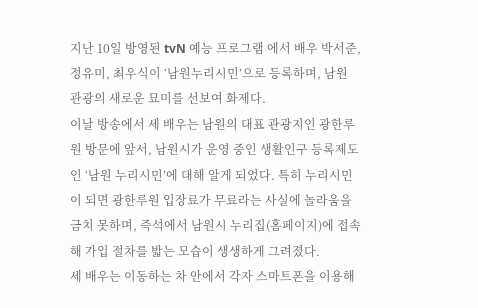지난 10일 방영된 tvN 예능 프로그램 에서 배우 박서준, 정유미, 최우식이 ‘남원누리시민’으로 등록하며, 남원 관광의 새로운 묘미를 선보여 화제다.
이날 방송에서 세 배우는 남원의 대표 관광지인 광한루원 방문에 앞서, 남원시가 운영 중인 생활인구 등록제도인 ‘남원 누리시민’에 대해 알게 되었다. 특히 누리시민이 되면 광한루원 입장료가 무료라는 사실에 놀라움을 금치 못하며, 즉석에서 남원시 누리집(홈페이지)에 접속해 가입 절차를 밟는 모습이 생생하게 그려졌다.
세 배우는 이동하는 차 안에서 각자 스마트폰을 이용해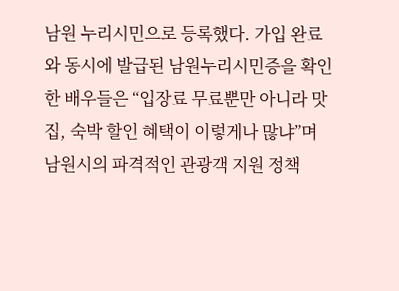남원 누리시민으로 등록했다. 가입 완료와 동시에 발급된 남원누리시민증을 확인한 배우들은 “입장료 무료뿐만 아니라 맛집, 숙박 할인 혜택이 이렇게나 많냐”며 남원시의 파격적인 관광객 지원 정책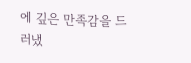에 깊은 만족감을 드러냈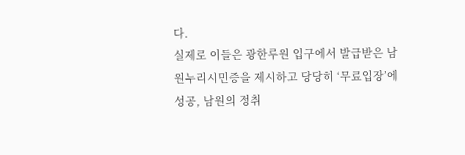다.
실제로 이들은 광한루원 입구에서 발급받은 남원누리시민증을 제시하고 당당히 ‘무료입장’에 성공, 남원의 정취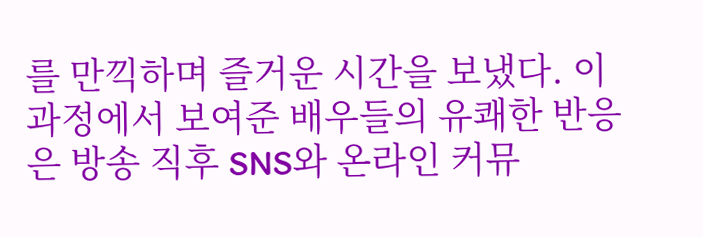를 만끽하며 즐거운 시간을 보냈다. 이 과정에서 보여준 배우들의 유쾌한 반응은 방송 직후 SNS와 온라인 커뮤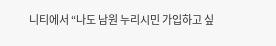니티에서 “나도 남원 누리시민 가입하고 싶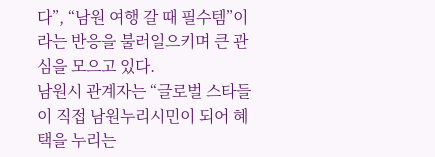다”, “남원 여행 갈 때 필수템”이라는 반응을 불러일으키며 큰 관심을 모으고 있다.
남원시 관계자는 “글로벌 스타들이 직접 남원누리시민이 되어 혜택을 누리는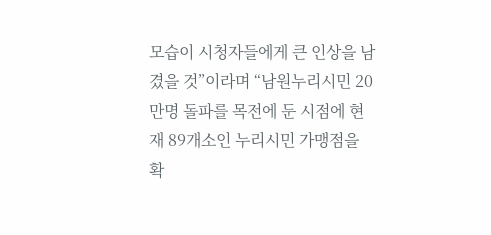모습이 시청자들에게 큰 인상을 남겼을 것”이라며 “남원누리시민 20만명 돌파를 목전에 둔 시점에 현재 89개소인 누리시민 가맹점을 확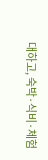대하고, 숙박·식비·체험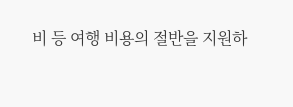비 등 여행 비용의 절반을 지원하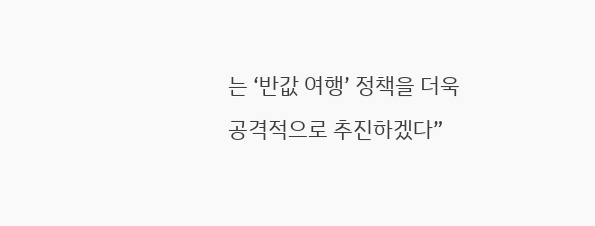는 ‘반값 여행’ 정책을 더욱 공격적으로 추진하겠다”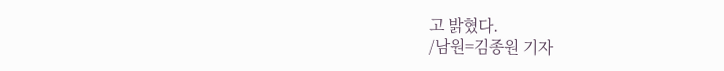고 밝혔다.
/남원=김종원 기자